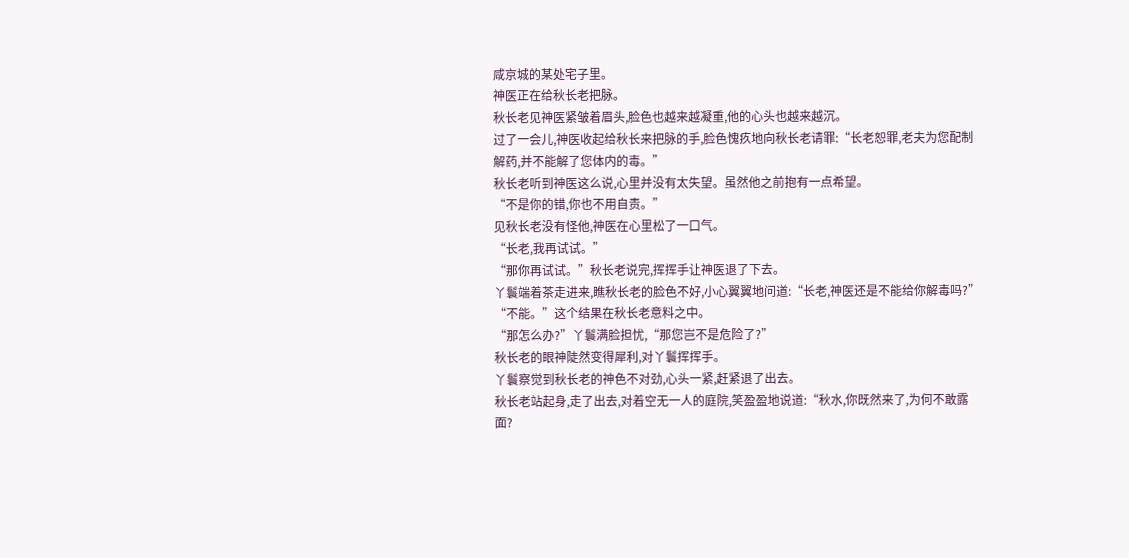咸京城的某处宅子里。
神医正在给秋长老把脉。
秋长老见神医紧皱着眉头,脸色也越来越凝重,他的心头也越来越沉。
过了一会儿,神医收起给秋长来把脉的手,脸色愧疚地向秋长老请罪:“长老恕罪,老夫为您配制解药,并不能解了您体内的毒。”
秋长老听到神医这么说,心里并没有太失望。虽然他之前抱有一点希望。
“不是你的错,你也不用自责。”
见秋长老没有怪他,神医在心里松了一口气。
“长老,我再试试。”
“那你再试试。”秋长老说完,挥挥手让神医退了下去。
丫鬟端着茶走进来,瞧秋长老的脸色不好,小心翼翼地问道:“长老,神医还是不能给你解毒吗?”
“不能。”这个结果在秋长老意料之中。
“那怎么办?”丫鬟满脸担忧,“那您岂不是危险了?”
秋长老的眼神陡然变得犀利,对丫鬟挥挥手。
丫鬟察觉到秋长老的神色不对劲,心头一紧,赶紧退了出去。
秋长老站起身,走了出去,对着空无一人的庭院,笑盈盈地说道:“秋水,你既然来了,为何不敢露面?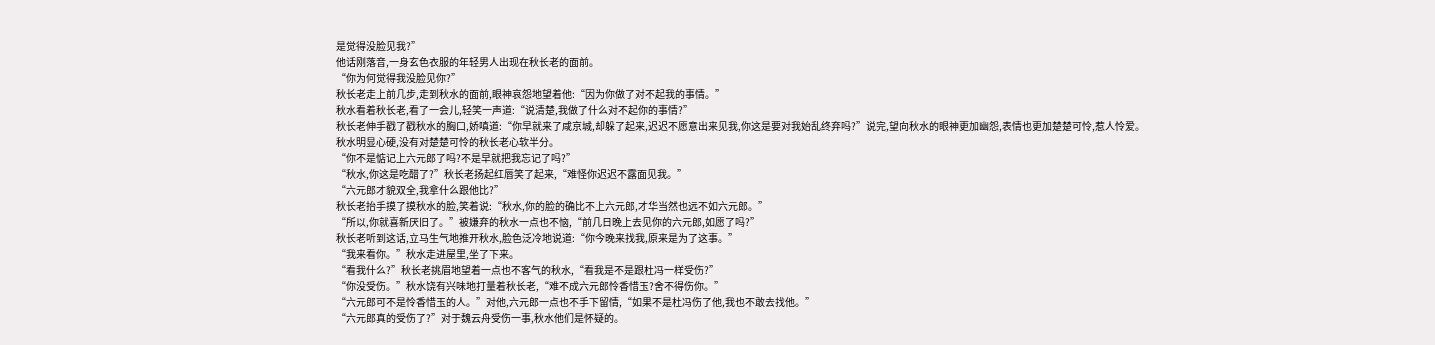是觉得没脸见我?”
他话刚落音,一身玄色衣服的年轻男人出现在秋长老的面前。
“你为何觉得我没脸见你?”
秋长老走上前几步,走到秋水的面前,眼神哀怨地望着他:“因为你做了对不起我的事情。”
秋水看着秋长老,看了一会儿,轻笑一声道:“说清楚,我做了什么对不起你的事情?”
秋长老伸手戳了戳秋水的胸口,娇嗔道:“你早就来了咸京城,却躲了起来,迟迟不愿意出来见我,你这是要对我始乱终弃吗?”说完,望向秋水的眼神更加幽怨,表情也更加楚楚可怜,惹人怜爱。
秋水明显心硬,没有对楚楚可怜的秋长老心软半分。
“你不是惦记上六元郎了吗?不是早就把我忘记了吗?”
“秋水,你这是吃醋了?”秋长老扬起红唇笑了起来,“难怪你迟迟不露面见我。”
“六元郎才貌双全,我拿什么跟他比?”
秋长老抬手摸了摸秋水的脸,笑着说:“秋水,你的脸的确比不上六元郎,才华当然也远不如六元郎。”
“所以,你就喜新厌旧了。”被嫌弃的秋水一点也不恼,“前几日晚上去见你的六元郎,如愿了吗?”
秋长老听到这话,立马生气地推开秋水,脸色泛冷地说道:“你今晚来找我,原来是为了这事。”
“我来看你。”秋水走进屋里,坐了下来。
“看我什么?”秋长老挑眉地望着一点也不客气的秋水,“看我是不是跟杜冯一样受伤?”
“你没受伤。”秋水饶有兴味地打量着秋长老,“难不成六元郎怜香惜玉?舍不得伤你。”
“六元郎可不是怜香惜玉的人。”对他,六元郎一点也不手下留情,“如果不是杜冯伤了他,我也不敢去找他。”
“六元郎真的受伤了?”对于魏云舟受伤一事,秋水他们是怀疑的。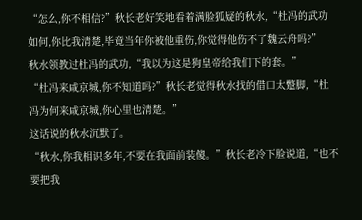“怎么,你不相信?”秋长老好笑地看着满脸狐疑的秋水,“杜冯的武功如何,你比我清楚,毕竟当年你被他重伤,你觉得他伤不了魏云舟吗?”
秋水领教过杜冯的武功,“我以为这是狗皇帝给我们下的套。”
“杜冯来咸京城,你不知道吗?”秋长老觉得秋水找的借口太蹩脚,“杜冯为何来咸京城,你心里也清楚。”
这话说的秋水沉默了。
“秋水,你我相识多年,不要在我面前装傻。”秋长老冷下脸说道,“也不要把我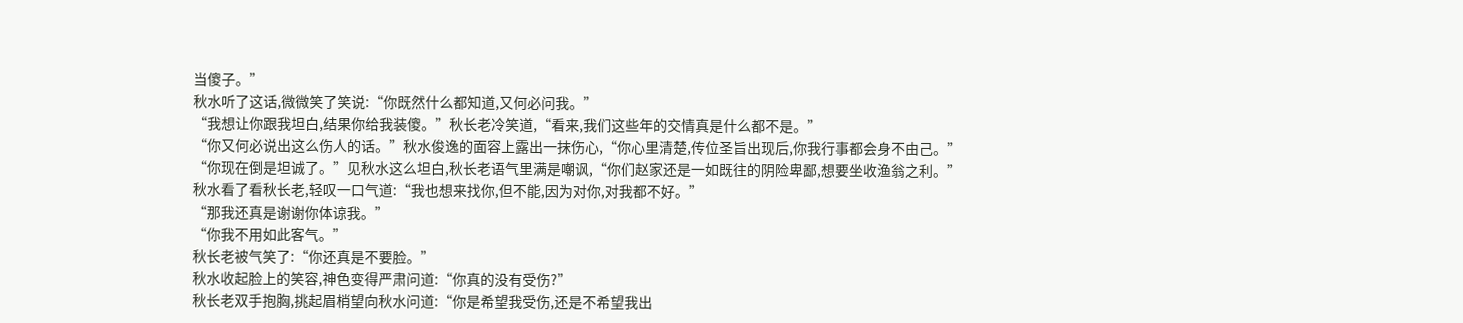当傻子。”
秋水听了这话,微微笑了笑说:“你既然什么都知道,又何必问我。”
“我想让你跟我坦白,结果你给我装傻。”秋长老冷笑道,“看来,我们这些年的交情真是什么都不是。”
“你又何必说出这么伤人的话。”秋水俊逸的面容上露出一抹伤心,“你心里清楚,传位圣旨出现后,你我行事都会身不由己。”
“你现在倒是坦诚了。”见秋水这么坦白,秋长老语气里满是嘲讽,“你们赵家还是一如既往的阴险卑鄙,想要坐收渔翁之利。”
秋水看了看秋长老,轻叹一口气道:“我也想来找你,但不能,因为对你,对我都不好。”
“那我还真是谢谢你体谅我。”
“你我不用如此客气。”
秋长老被气笑了:“你还真是不要脸。”
秋水收起脸上的笑容,神色变得严肃问道:“你真的没有受伤?”
秋长老双手抱胸,挑起眉梢望向秋水问道:“你是希望我受伤,还是不希望我出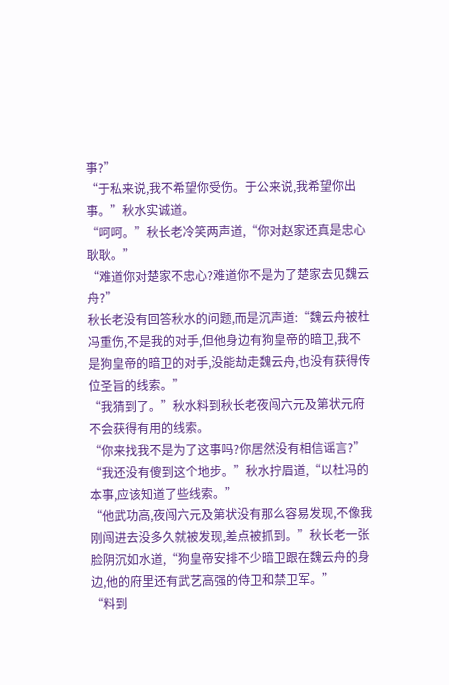事?”
“于私来说,我不希望你受伤。于公来说,我希望你出事。”秋水实诚道。
“呵呵。”秋长老冷笑两声道,“你对赵家还真是忠心耿耿。”
“难道你对楚家不忠心?难道你不是为了楚家去见魏云舟?”
秋长老没有回答秋水的问题,而是沉声道:“魏云舟被杜冯重伤,不是我的对手,但他身边有狗皇帝的暗卫,我不是狗皇帝的暗卫的对手,没能劫走魏云舟,也没有获得传位圣旨的线索。”
“我猜到了。”秋水料到秋长老夜闯六元及第状元府不会获得有用的线索。
“你来找我不是为了这事吗?你居然没有相信谣言?”
“我还没有傻到这个地步。”秋水拧眉道,“以杜冯的本事,应该知道了些线索。”
“他武功高,夜闯六元及第状没有那么容易发现,不像我刚闯进去没多久就被发现,差点被抓到。”秋长老一张脸阴沉如水道,“狗皇帝安排不少暗卫跟在魏云舟的身边,他的府里还有武艺高强的侍卫和禁卫军。”
“料到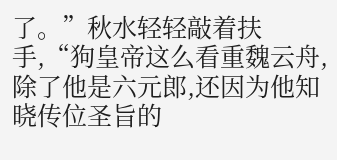了。”秋水轻轻敲着扶手,“狗皇帝这么看重魏云舟,除了他是六元郎,还因为他知晓传位圣旨的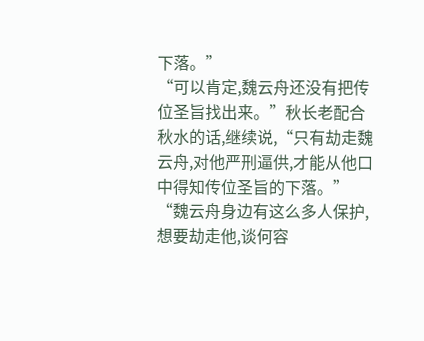下落。”
“可以肯定,魏云舟还没有把传位圣旨找出来。”秋长老配合秋水的话,继续说,“只有劫走魏云舟,对他严刑逼供,才能从他口中得知传位圣旨的下落。”
“魏云舟身边有这么多人保护,想要劫走他,谈何容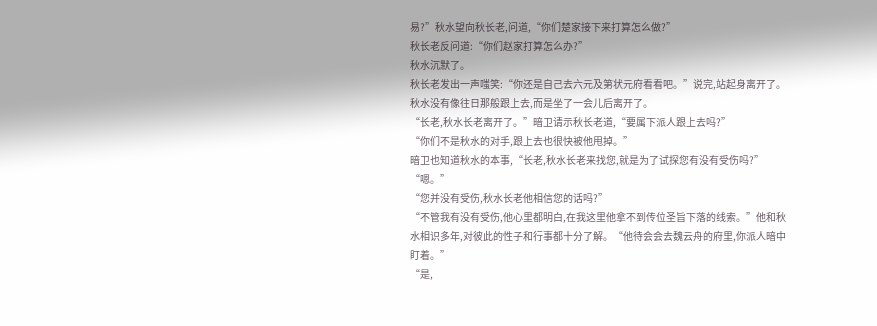易?”秋水望向秋长老,问道,“你们楚家接下来打算怎么做?”
秋长老反问道:“你们赵家打算怎么办?”
秋水沉默了。
秋长老发出一声嗤笑:“你还是自己去六元及第状元府看看吧。”说完,站起身离开了。
秋水没有像往日那般跟上去,而是坐了一会儿后离开了。
“长老,秋水长老离开了。”暗卫请示秋长老道,“要属下派人跟上去吗?”
“你们不是秋水的对手,跟上去也很快被他甩掉。”
暗卫也知道秋水的本事,“长老,秋水长老来找您,就是为了试探您有没有受伤吗?”
“嗯。”
“您并没有受伤,秋水长老他相信您的话吗?”
“不管我有没有受伤,他心里都明白,在我这里他拿不到传位圣旨下落的线索。”他和秋水相识多年,对彼此的性子和行事都十分了解。“他待会会去魏云舟的府里,你派人暗中盯着。”
“是,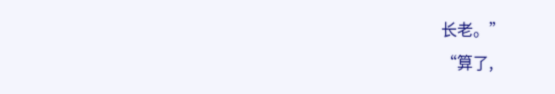长老。”
“算了,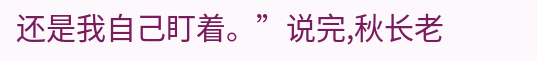还是我自己盯着。”说完,秋长老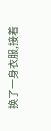换了一身衣服,接着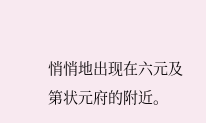悄悄地出现在六元及第状元府的附近。